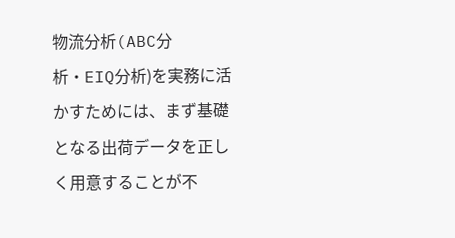物流分析(ABC分析・EIQ分析)を実務に活かすためには、まず基礎となる出荷データを正しく用意することが不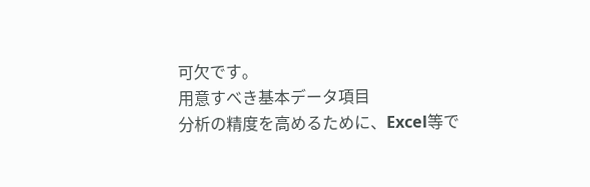可欠です。
用意すべき基本データ項目
分析の精度を高めるために、Excel等で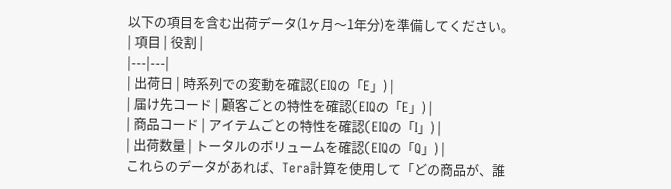以下の項目を含む出荷データ(1ヶ月〜1年分)を準備してください。
| 項目 | 役割 |
|---|---|
| 出荷日 | 時系列での変動を確認(EIQの「E」) |
| 届け先コード | 顧客ごとの特性を確認(EIQの「E」) |
| 商品コード | アイテムごとの特性を確認(EIQの「I」) |
| 出荷数量 | トータルのボリュームを確認(EIQの「Q」) |
これらのデータがあれば、Tera計算を使用して「どの商品が、誰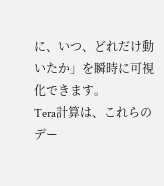に、いつ、どれだけ動いたか」を瞬時に可視化できます。
Tera計算は、これらのデー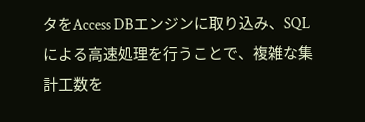タをAccess DBエンジンに取り込み、SQLによる高速処理を行うことで、複雑な集計工数を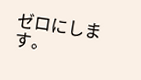ゼロにします。